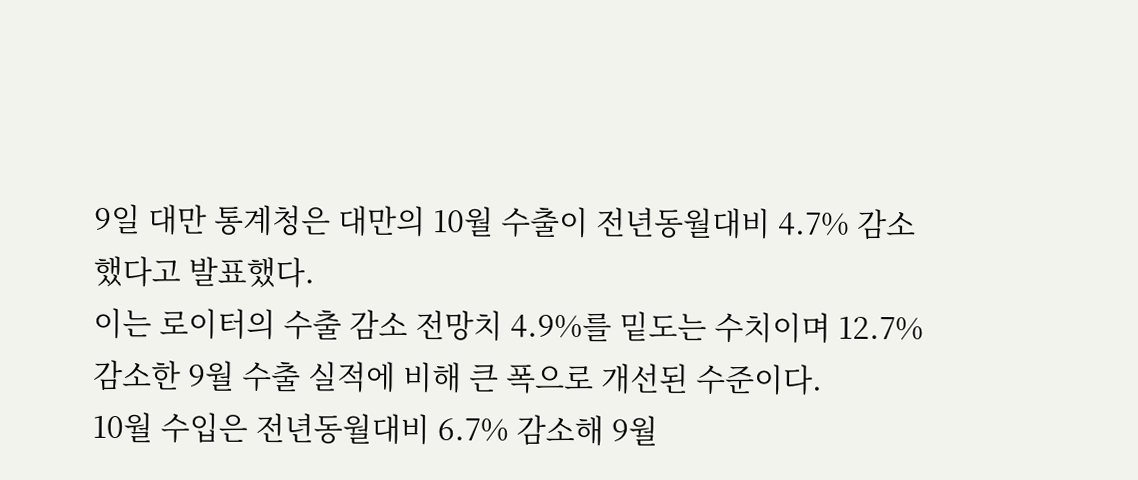9일 대만 통계청은 대만의 10월 수출이 전년동월대비 4.7% 감소했다고 발표했다.
이는 로이터의 수출 감소 전망치 4.9%를 밑도는 수치이며 12.7% 감소한 9월 수출 실적에 비해 큰 폭으로 개선된 수준이다.
10월 수입은 전년동월대비 6.7% 감소해 9월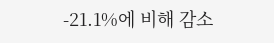-21.1%에 비해 감소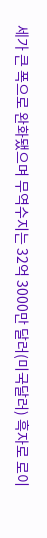세가 큰 폭으로 완화됐으며 무역수지는 32억 3000만 달러(미국달러) 흑자로 로이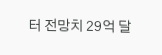터 전망치 29억 달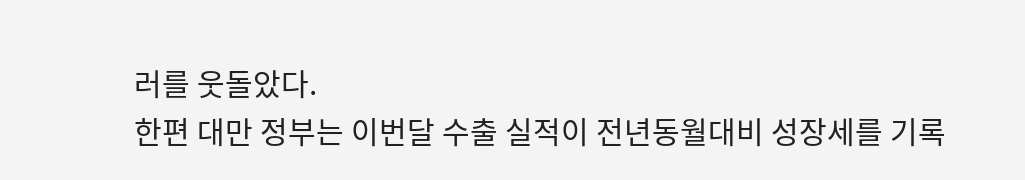러를 웃돌았다.
한편 대만 정부는 이번달 수출 실적이 전년동월대비 성장세를 기록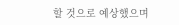할 것으로 예상했으며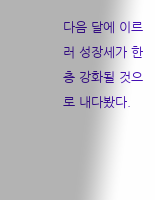다음 달에 이르러 성장세가 한층 강화될 것으로 내다봤다.